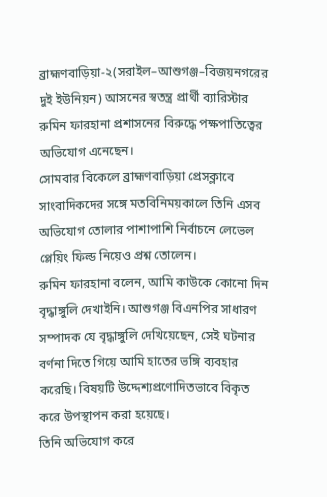ব্রাহ্মণবাড়িয়া-২(সরাইল–আশুগঞ্জ–বিজয়নগরের দুই ইউনিয়ন) আসনের স্বতন্ত্র প্রার্থী ব্যারিস্টার রুমিন ফারহানা প্রশাসনের বিরুদ্ধে পক্ষপাতিত্বের অভিযোগ এনেছেন।
সোমবার বিকেলে ব্রাহ্মণবাড়িয়া প্রেসক্লাবে সাংবাদিকদের সঙ্গে মতবিনিময়কালে তিনি এসব অভিযোগ তোলার পাশাপাশি নির্বাচনে লেভেল প্লেয়িং ফিল্ড নিয়েও প্রশ্ন তোলেন।
রুমিন ফারহানা বলেন, আমি কাউকে কোনো দিন বৃদ্ধাঙ্গুলি দেখাইনি। আশুগঞ্জ বিএনপির সাধারণ সম্পাদক যে বৃদ্ধাঙ্গুলি দেখিয়েছেন, সেই ঘটনার বর্ণনা দিতে গিয়ে আমি হাতের ভঙ্গি ব্যবহার করেছি। বিষয়টি উদ্দেশ্যপ্রণোদিতভাবে বিকৃত করে উপস্থাপন করা হয়েছে।
তিনি অভিযোগ করে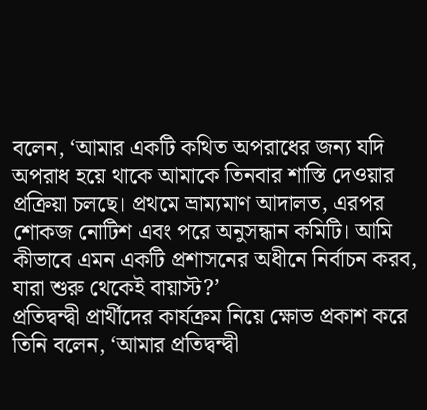বলেন, ‘আমার একটি কথিত অপরাধের জন্য যদি অপরাধ হয়ে থাকে আমাকে তিনবার শাস্তি দেওয়ার প্রক্রিয়া চলছে। প্রথমে ভ্রাম্যমাণ আদালত, এরপর শোকজ নোটিশ এবং পরে অনুসন্ধান কমিটি। আমি কীভাবে এমন একটি প্রশাসনের অধীনে নির্বাচন করব, যারা শুরু থেকেই বায়াস্ট?’
প্রতিদ্বন্দ্বী প্রার্থীদের কার্যক্রম নিয়ে ক্ষোভ প্রকাশ করে তিনি বলেন, ‘আমার প্রতিদ্বন্দ্বী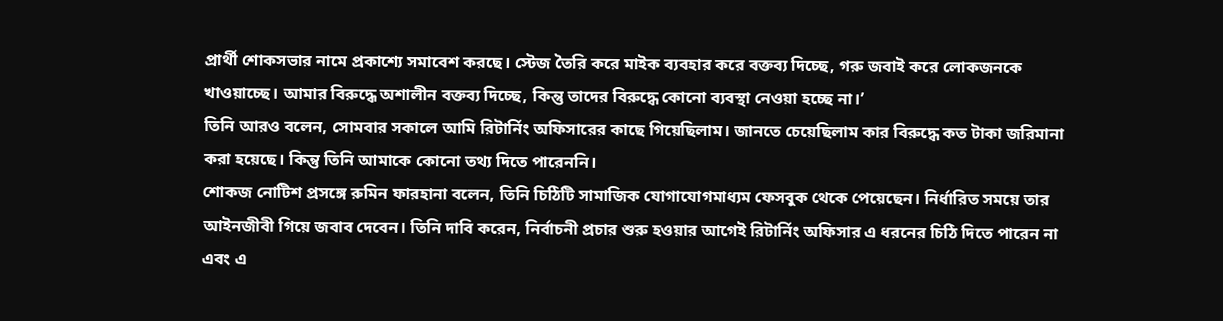প্রার্থী শোকসভার নামে প্রকাশ্যে সমাবেশ করছে। স্টেজ তৈরি করে মাইক ব্যবহার করে বক্তব্য দিচ্ছে, গরু জবাই করে লোকজনকে খাওয়াচ্ছে। আমার বিরুদ্ধে অশালীন বক্তব্য দিচ্ছে, কিন্তু তাদের বিরুদ্ধে কোনো ব্যবস্থা নেওয়া হচ্ছে না।’
তিনি আরও বলেন, সোমবার সকালে আমি রিটার্নিং অফিসারের কাছে গিয়েছিলাম। জানতে চেয়েছিলাম কার বিরুদ্ধে কত টাকা জরিমানা করা হয়েছে। কিন্তু তিনি আমাকে কোনো তথ্য দিতে পারেননি।
শোকজ নোটিশ প্রসঙ্গে রুমিন ফারহানা বলেন, তিনি চিঠিটি সামাজিক যোগাযোগমাধ্যম ফেসবুক থেকে পেয়েছেন। নির্ধারিত সময়ে তার আইনজীবী গিয়ে জবাব দেবেন। তিনি দাবি করেন, নির্বাচনী প্রচার শুরু হওয়ার আগেই রিটার্নিং অফিসার এ ধরনের চিঠি দিতে পারেন না এবং এ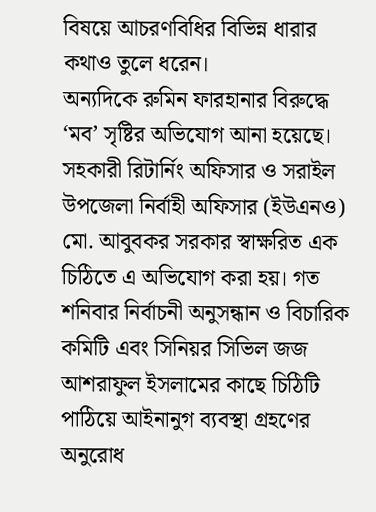বিষয়ে আচরণবিধির বিভিন্ন ধারার কথাও তুলে ধরেন।
অন্যদিকে রুমিন ফারহানার বিরুদ্ধে ‘মব’ সৃষ্টির অভিযোগ আনা হয়েছে। সহকারী রিটার্নিং অফিসার ও সরাইল উপজেলা নির্বাহী অফিসার (ইউএনও) মো. আবুবকর সরকার স্বাক্ষরিত এক চিঠিতে এ অভিযোগ করা হয়। গত শনিবার নির্বাচনী অনুসন্ধান ও বিচারিক কমিটি এবং সিনিয়র সিভিল জজ আশরাফুল ইসলামের কাছে চিঠিটি পাঠিয়ে আইনানুগ ব্যবস্থা গ্রহণের অনুরোধ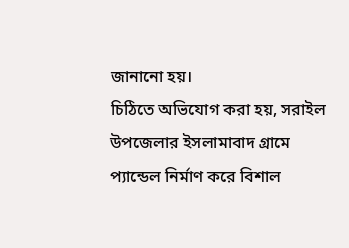জানানো হয়।
চিঠিতে অভিযোগ করা হয়, সরাইল উপজেলার ইসলামাবাদ গ্রামে প্যান্ডেল নির্মাণ করে বিশাল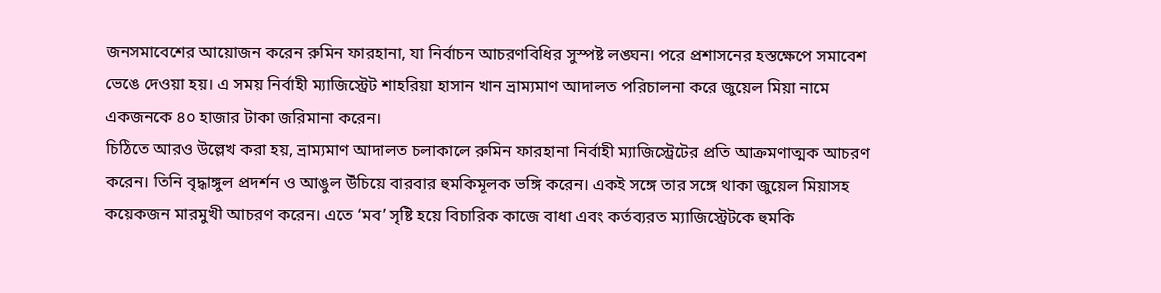জনসমাবেশের আয়োজন করেন রুমিন ফারহানা, যা নির্বাচন আচরণবিধির সুস্পষ্ট লঙ্ঘন। পরে প্রশাসনের হস্তক্ষেপে সমাবেশ ভেঙে দেওয়া হয়। এ সময় নির্বাহী ম্যাজিস্ট্রেট শাহরিয়া হাসান খান ভ্রাম্যমাণ আদালত পরিচালনা করে জুয়েল মিয়া নামে একজনকে ৪০ হাজার টাকা জরিমানা করেন।
চিঠিতে আরও উল্লেখ করা হয়, ভ্রাম্যমাণ আদালত চলাকালে রুমিন ফারহানা নির্বাহী ম্যাজিস্ট্রেটের প্রতি আক্রমণাত্মক আচরণ করেন। তিনি বৃদ্ধাঙ্গুল প্রদর্শন ও আঙুল উঁচিয়ে বারবার হুমকিমূলক ভঙ্গি করেন। একই সঙ্গে তার সঙ্গে থাকা জুয়েল মিয়াসহ কয়েকজন মারমুখী আচরণ করেন। এতে ‘মব’ সৃষ্টি হয়ে বিচারিক কাজে বাধা এবং কর্তব্যরত ম্যাজিস্ট্রেটকে হুমকি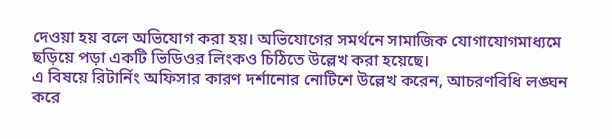দেওয়া হয় বলে অভিযোগ করা হয়। অভিযোগের সমর্থনে সামাজিক যোগাযোগমাধ্যমে ছড়িয়ে পড়া একটি ভিডিওর লিংকও চিঠিতে উল্লেখ করা হয়েছে।
এ বিষয়ে রিটার্নিং অফিসার কারণ দর্শানোর নোটিশে উল্লেখ করেন, আচরণবিধি লঙ্ঘন করে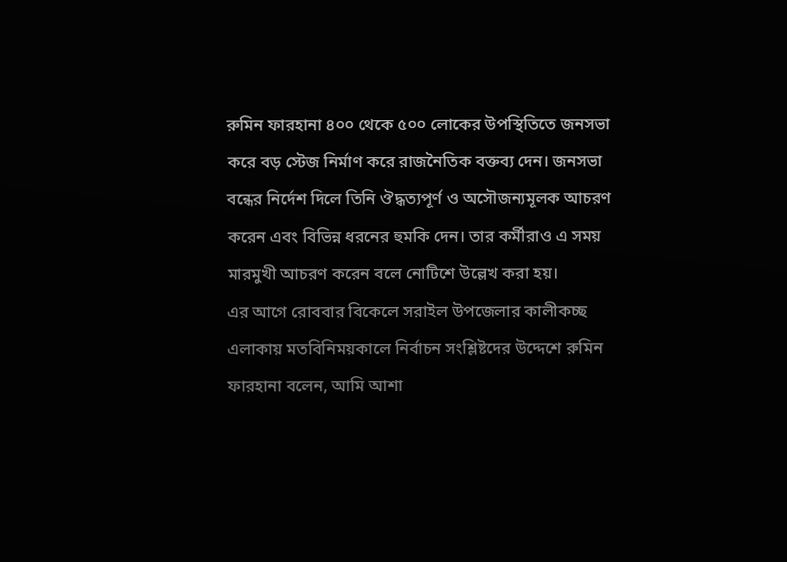রুমিন ফারহানা ৪০০ থেকে ৫০০ লোকের উপস্থিতিতে জনসভা করে বড় স্টেজ নির্মাণ করে রাজনৈতিক বক্তব্য দেন। জনসভা বন্ধের নির্দেশ দিলে তিনি ঔদ্ধত্যপূর্ণ ও অসৌজন্যমূলক আচরণ করেন এবং বিভিন্ন ধরনের হুমকি দেন। তার কর্মীরাও এ সময় মারমুখী আচরণ করেন বলে নোটিশে উল্লেখ করা হয়।
এর আগে রোববার বিকেলে সরাইল উপজেলার কালীকচ্ছ এলাকায় মতবিনিময়কালে নির্বাচন সংশ্লিষ্টদের উদ্দেশে রুমিন ফারহানা বলেন, আমি আশা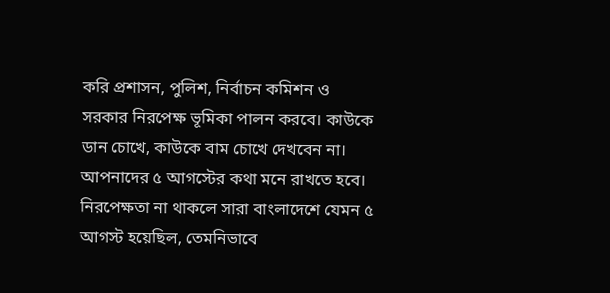করি প্রশাসন, পুলিশ, নির্বাচন কমিশন ও সরকার নিরপেক্ষ ভূমিকা পালন করবে। কাউকে ডান চোখে, কাউকে বাম চোখে দেখবেন না। আপনাদের ৫ আগস্টের কথা মনে রাখতে হবে। নিরপেক্ষতা না থাকলে সারা বাংলাদেশে যেমন ৫ আগস্ট হয়েছিল, তেমনিভাবে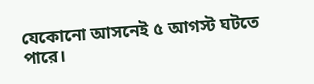যেকোনো আসনেই ৫ আগস্ট ঘটতে পারে।